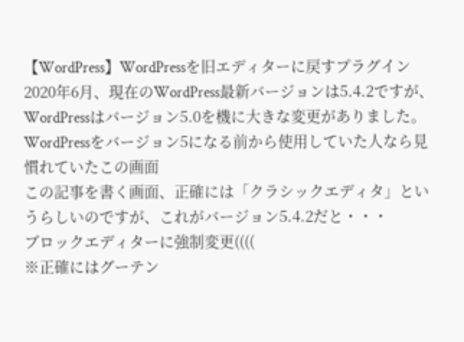【WordPress】WordPressを旧エディターに戻すプラグイン
2020年6月、現在のWordPress最新バージョンは5.4.2ですが、WordPressはバージョン5.0を機に大きな変更がありました。WordPressをバージョン5になる前から使用していた人なら見慣れていたこの画面
この記事を書く画面、正確には「クラシックエディタ」というらしいのですが、これがバージョン5.4.2だと・・・
ブロックエディターに強制変更((((
※正確にはグーテン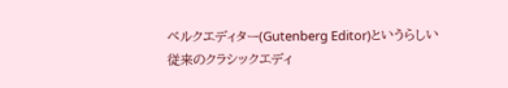ベルクエディター(Gutenberg Editor)というらしい
従来のクラシックエディ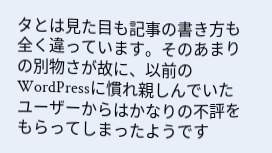タとは見た目も記事の書き方も全く違っています。そのあまりの別物さが故に、以前のWordPressに慣れ親しんでいたユーザーからはかなりの不評をもらってしまったようです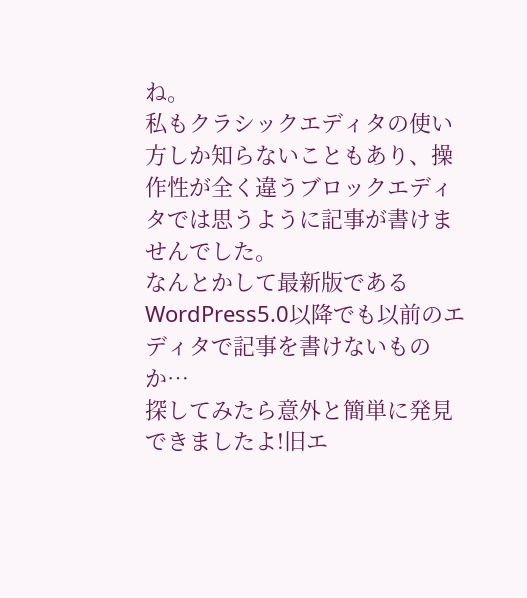ね。
私もクラシックエディタの使い方しか知らないこともあり、操作性が全く違うブロックエディタでは思うように記事が書けませんでした。
なんとかして最新版であるWordPress5.0以降でも以前のエディタで記事を書けないものか…
探してみたら意外と簡単に発見できましたよ!旧エ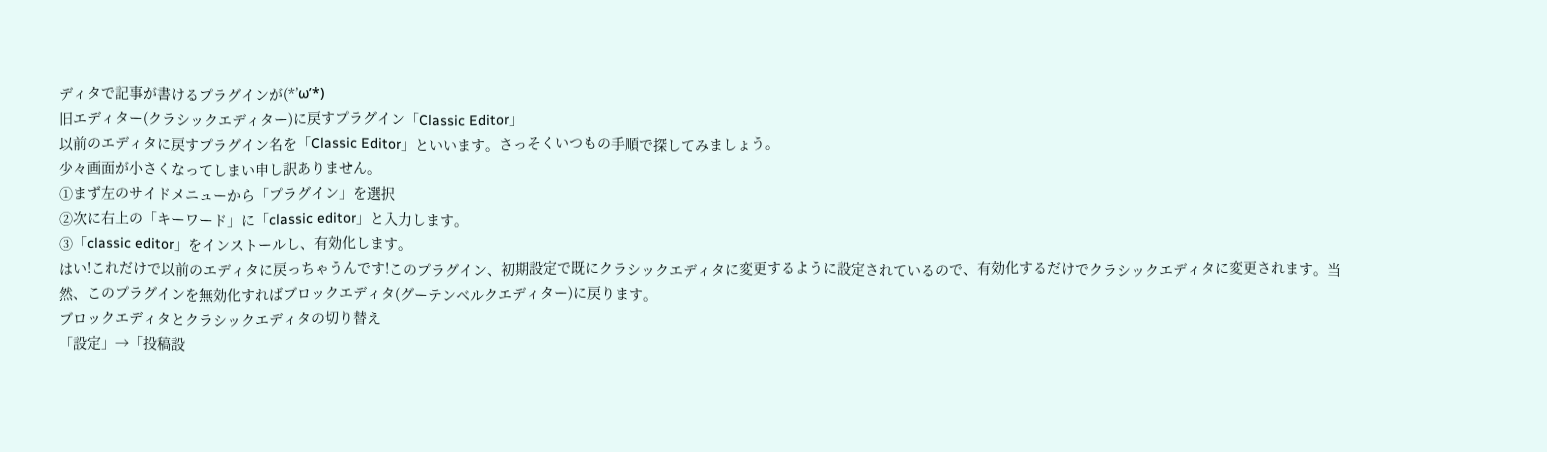ディタで記事が書けるプラグインが(*’ω’*)
旧エディター(クラシックエディター)に戻すプラグイン「Classic Editor」
以前のエディタに戻すプラグイン名を「Classic Editor」といいます。さっそくいつもの手順で探してみましょう。
少々画面が小さくなってしまい申し訳ありません。
①まず左のサイドメニューから「プラグイン」を選択
②次に右上の「キーワード」に「classic editor」と入力します。
③「classic editor」をインストールし、有効化します。
はい!これだけで以前のエディタに戻っちゃうんです!このプラグイン、初期設定で既にクラシックエディタに変更するように設定されているので、有効化するだけでクラシックエディタに変更されます。当然、このプラグインを無効化すればブロックエディタ(グーテンベルクエディター)に戻ります。
ブロックエディタとクラシックエディタの切り替え
「設定」→「投稿設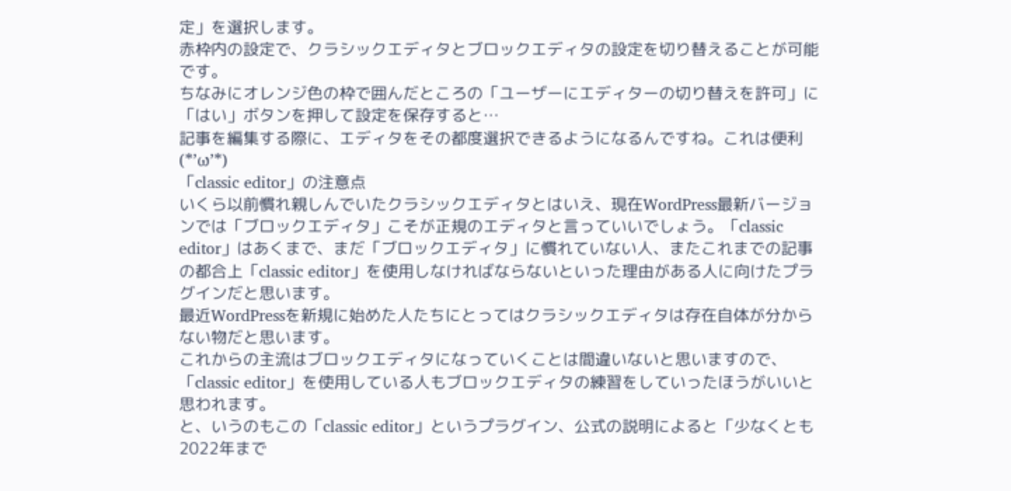定」を選択します。
赤枠内の設定で、クラシックエディタとブロックエディタの設定を切り替えることが可能です。
ちなみにオレンジ色の枠で囲んだところの「ユーザーにエディターの切り替えを許可」に「はい」ボタンを押して設定を保存すると…
記事を編集する際に、エディタをその都度選択できるようになるんですね。これは便利(*’ω’*)
「classic editor」の注意点
いくら以前慣れ親しんでいたクラシックエディタとはいえ、現在WordPress最新バージョンでは「ブロックエディタ」こそが正規のエディタと言っていいでしょう。「classic editor」はあくまで、まだ「ブロックエディタ」に慣れていない人、またこれまでの記事の都合上「classic editor」を使用しなければならないといった理由がある人に向けたプラグインだと思います。
最近WordPressを新規に始めた人たちにとってはクラシックエディタは存在自体が分からない物だと思います。
これからの主流はブロックエディタになっていくことは間違いないと思いますので、「classic editor」を使用している人もブロックエディタの練習をしていったほうがいいと思われます。
と、いうのもこの「classic editor」というプラグイン、公式の説明によると「少なくとも2022年まで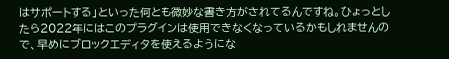はサポートする」といった何とも微妙な書き方がされてるんですね。ひょっとしたら2022年にはこのプラグインは使用できなくなっているかもしれませんので、早めにブロックエディタを使えるようにな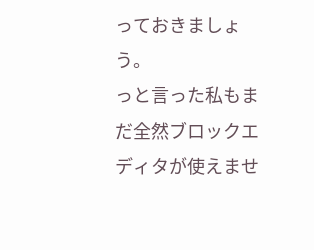っておきましょう。
っと言った私もまだ全然ブロックエディタが使えませ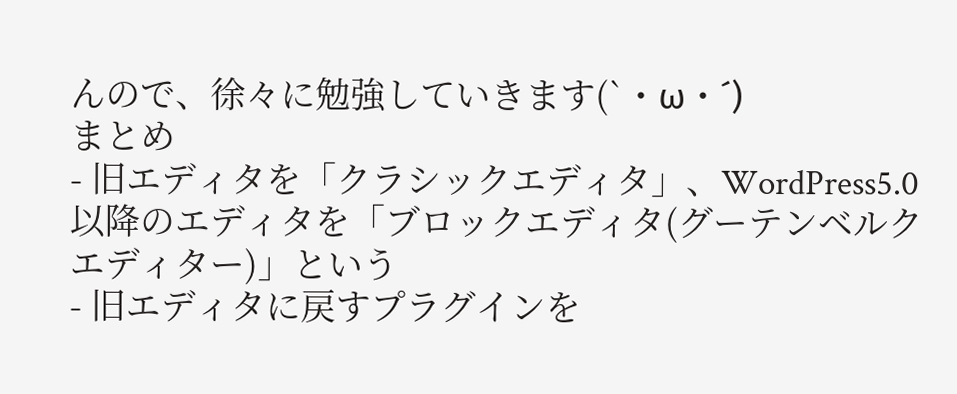んので、徐々に勉強していきます(`・ω・´)
まとめ
- 旧エディタを「クラシックエディタ」、WordPress5.0以降のエディタを「ブロックエディタ(グーテンベルクエディター)」という
- 旧エディタに戻すプラグインを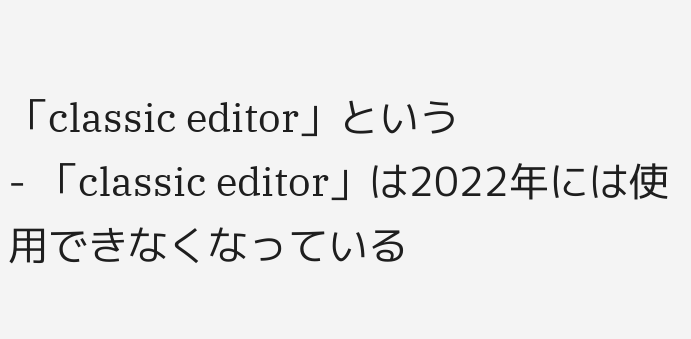「classic editor」という
- 「classic editor」は2022年には使用できなくなっている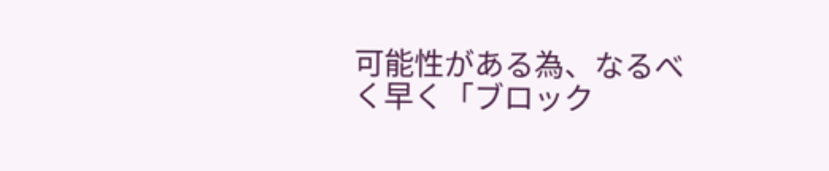可能性がある為、なるべく早く「ブロック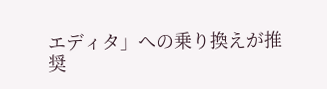エディタ」への乗り換えが推奨